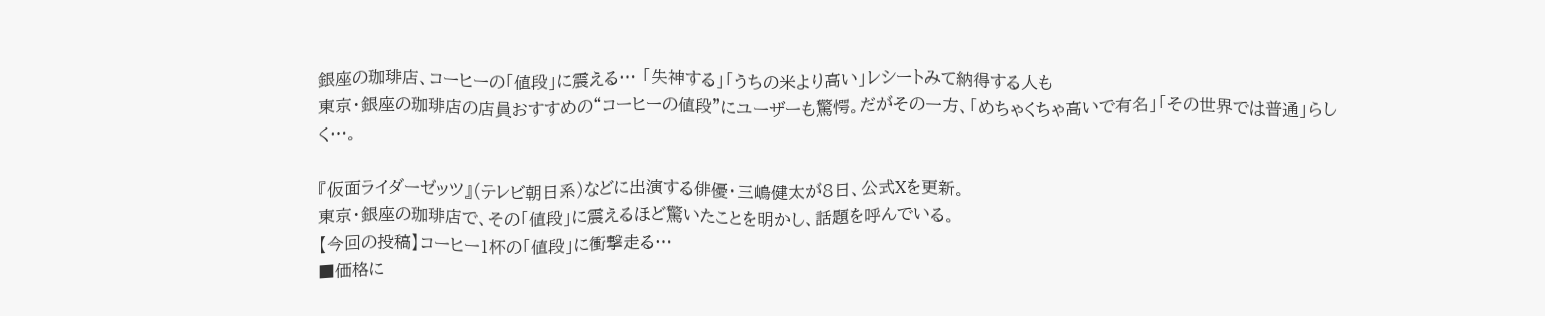銀座の珈琲店、コーヒーの「値段」に震える… 「失神する」「うちの米より高い」レシートみて納得する人も
東京・銀座の珈琲店の店員おすすめの“コーヒーの値段”にユーザーも驚愕。だがその一方、「めちゃくちゃ高いで有名」「その世界では普通」らしく…。

『仮面ライダーゼッツ』(テレビ朝日系)などに出演する俳優・三嶋健太が8日、公式Xを更新。
東京・銀座の珈琲店で、その「値段」に震えるほど驚いたことを明かし、話題を呼んでいる。
【今回の投稿】コーヒー1杯の「値段」に衝撃走る…
■価格に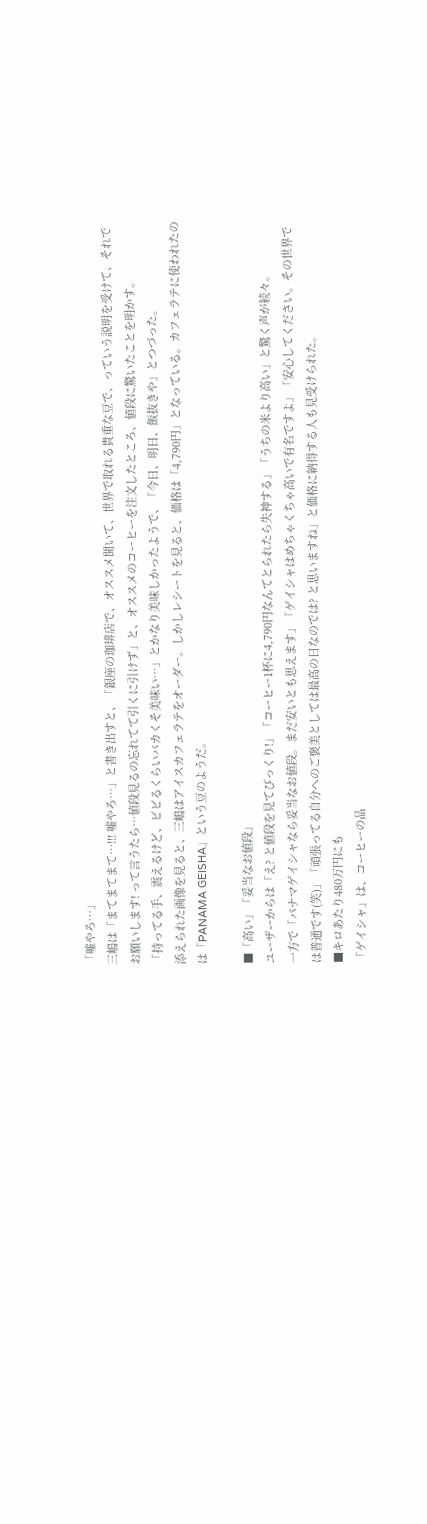「嘘やろ…」
三嶋は「まてまてまて…!!! 嘘やろ…」と書き出すと、「銀座の珈琲店で、オススメ聞いて、世界で取れる貴重な豆で、っていう説明を受けて、それでお願いします! って言うたら…値段見るの忘れてて引くに引けず」と、オススメのコーヒーを注文したところ、値段に驚いたことを明かす。
「持ってる手、震えるけど、ビビるくらいバカくそ美味い…」とかなり美味しかったようで、「今日、明日、飯抜きや」とつづった。
添えられた画像を見ると、三嶋はアイスカフェラテをオーダー。しかしレシートを見ると、価格は「4,790円」となっている。カフェラテに使われたのは「PANAMA GEISHA」という豆のようだ。

■「高い」「妥当なお値段」
ユーザーからは「え? と値段を見てびっくり!」「コーヒー1杯に4,790円なんてとられたら失神する」「うちの米より高い」と驚く声が続々。
一方で「パナマゲイシャなら妥当なお値段。まだ安いとも思えます」「ゲイシャはめちゃくちゃ高いで有名ですよ」「安心してください。その世界では普通です(笑)」「頑張ってる自分へのご褒美としては最高の日なのでは? と思いますね」と価格に納得する人も見受けられた。
■キロあたり480万円にも
「ゲイシャ」は、コーヒーの品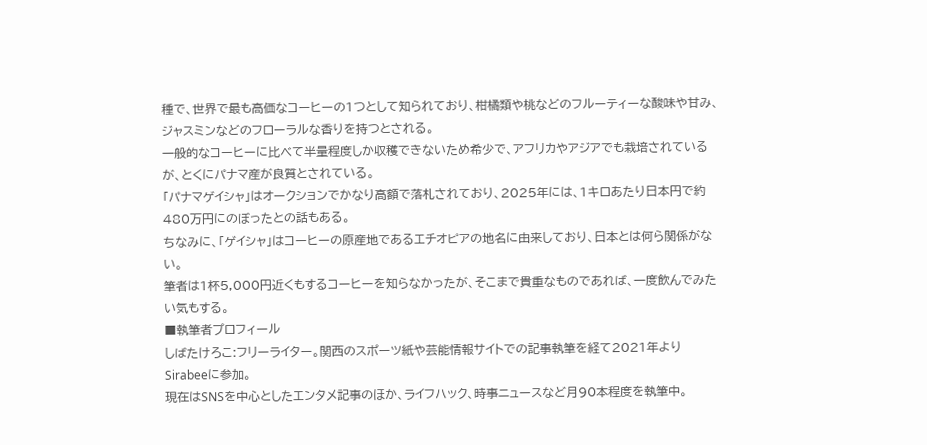種で、世界で最も高価なコーヒーの1つとして知られており、柑橘類や桃などのフルーティーな酸味や甘み、ジャスミンなどのフローラルな香りを持つとされる。
一般的なコーヒーに比べて半量程度しか収穫できないため希少で、アフリカやアジアでも栽培されているが、とくにパナマ産が良質とされている。
「パナマゲイシャ」はオークションでかなり高額で落札されており、2025年には、1キロあたり日本円で約480万円にのぼったとの話もある。
ちなみに、「ゲイシャ」はコーヒーの原産地であるエチオピアの地名に由来しており、日本とは何ら関係がない。
筆者は1杯5,000円近くもするコーヒーを知らなかったが、そこまで貴重なものであれば、一度飲んでみたい気もする。
■執筆者プロフィール
しばたけろこ:フリーライター。関西のスポーツ紙や芸能情報サイトでの記事執筆を経て2021年よりSirabeeに参加。
現在はSNSを中心としたエンタメ記事のほか、ライフハック、時事ニュースなど月90本程度を執筆中。